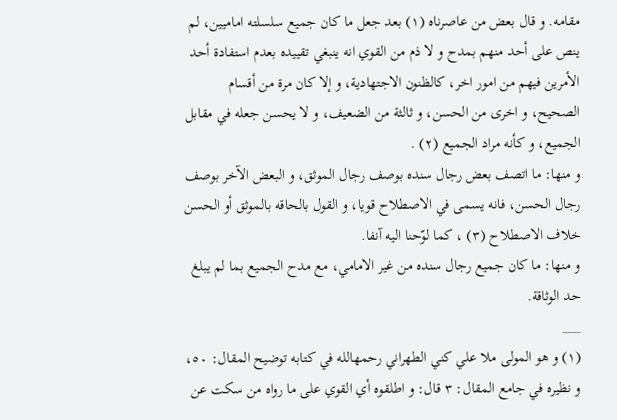مقامه. و قال بعض من عاصرناه (١) بعد جعل ما كان جميع سلسلته اماميين، لم ينص على أحد منهم بمدح و لا ذم من القوي انه ينبغي تقييده بعدم استفادة أحد الأمرين فيهم من امور اخر، كالظنون الاجتهادية، و إلا كان مرة من أقسام الصحيح، و اخرى من الحسن، و ثالثة من الضعيف، و لا يحسن جعله في مقابل الجميع، و كأنه مراد الجميع (٢) .
و منها: ما اتصف بعض رجال سنده بوصف رجال الموثق، و البعض الآخر بوصف رجال الحسن، فانه يسمى في الاصطلاح قويا، و القول بالحاقه بالموثق أو الحسن خلاف الاصطلاح (٣) ، كما لوّحنا اليه آنفا.
و منها: ما كان جميع رجال سنده من غير الامامي، مع مدح الجميع بما لم يبلغ حد الوثاقة.
___
(١) و هو المولى ملا علي كني الطهراني رحمهالله في كتابه توضيح المقال: ٥٠، و نظيره في جامع المقال: ٣ قال: و اطلقوه أي القوي على ما رواه من سكت عن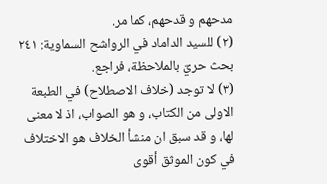مدحهم و قدحهم، كما مر.
(٢) للسيد الداماد في الرواشح السماوية: ٢٤١ بحث حريّ بالملاحظة، فراجع.
(٣) لا توجد (خلاف الاصطلاح) في الطبعة الاولى من الكتاب، و هو الصواب، اذ لا معنى لها، و قد سبق ان منشأ الخلاف هو الاختلاف في كون الموثق أقوى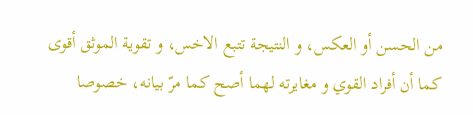من الحسن أو العكس، و النتيجة تتبع الاخس، و تقوية الموثق أقوى كما أن أفراد القوي و مغايرته لهما أصح كما مرّ بيانه، خصوصا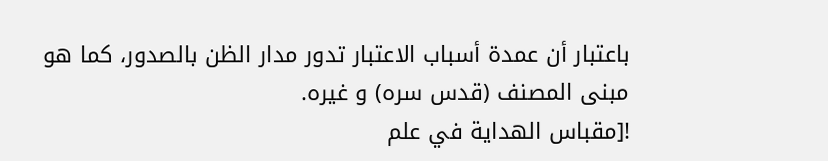باعتبار أن عمدة أسباب الاعتبار تدور مدار الظن بالصدور، كما هو مبنى المصنف (قدس سره) و غيره.
![مقباس الهداية في علم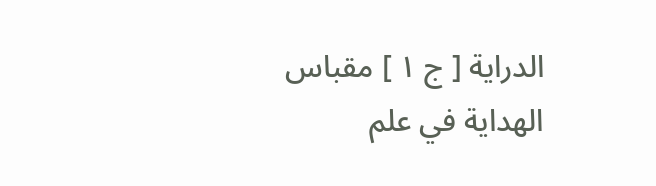الدراية [ ج ١ ] مقباس الهداية في علم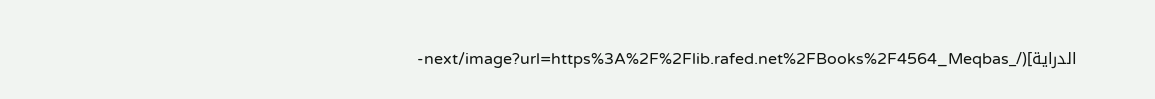الدراية](/_next/image?url=https%3A%2F%2Flib.rafed.net%2FBooks%2F4564_Meqbas-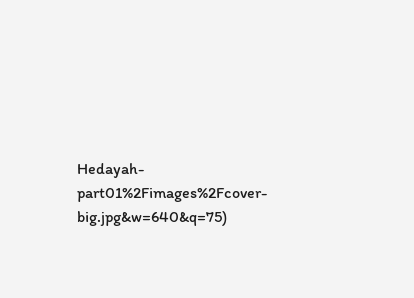Hedayah-part01%2Fimages%2Fcover-big.jpg&w=640&q=75)